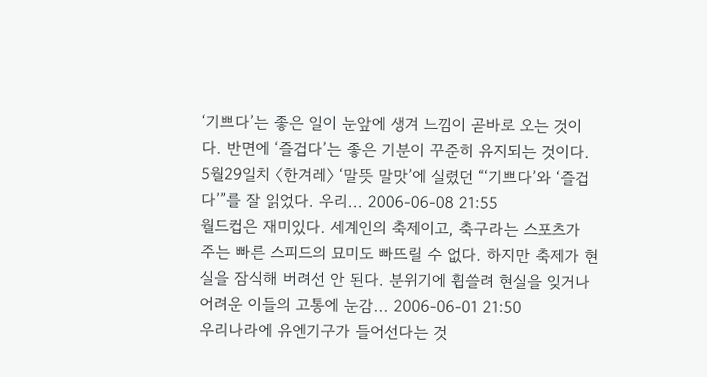‘기쁘다’는 좋은 일이 눈앞에 생겨 느낌이 곧바로 오는 것이다. 반면에 ‘즐겁다’는 좋은 기분이 꾸준히 유지되는 것이다. 5월29일치 〈한겨레〉 ‘말뜻 말맛’에 실렸던 “‘기쁘다’와 ‘즐겁다’”를 잘 읽었다. 우리... 2006-06-08 21:55
월드컵은 재미있다. 세계인의 축제이고, 축구라는 스포츠가 주는 빠른 스피드의 묘미도 빠뜨릴 수 없다. 하지만 축제가 현실을 잠식해 버려선 안 된다. 분위기에 휩쓸려 현실을 잊거나 어려운 이들의 고통에 눈감... 2006-06-01 21:50
우리나라에 유엔기구가 들어선다는 것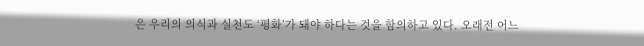은 우리의 의식과 실천도 ‘평화’가 돼야 하다는 것을 함의하고 있다. 오래전 어느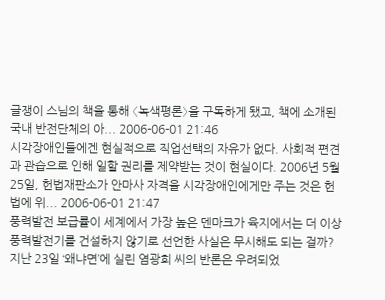글쟁이 스님의 책을 통해 〈녹색평론〉을 구독하게 됐고, 책에 소개된 국내 반전단체의 아... 2006-06-01 21:46
시각장애인들에겐 현실적으로 직업선택의 자유가 없다. 사회적 편견과 관습으로 인해 일할 권리를 제약받는 것이 현실이다. 2006년 5월25일, 헌법재판소가 안마사 자격을 시각장애인에게만 주는 것은 헌법에 위... 2006-06-01 21:47
풍력발전 보급률이 세계에서 가장 높은 덴마크가 육지에서는 더 이상 풍력발전기를 건설하지 않기로 선언한 사실은 무시해도 되는 걸까? 지난 23일 ‘왜냐면’에 실린 염광희 씨의 반론은 우려되었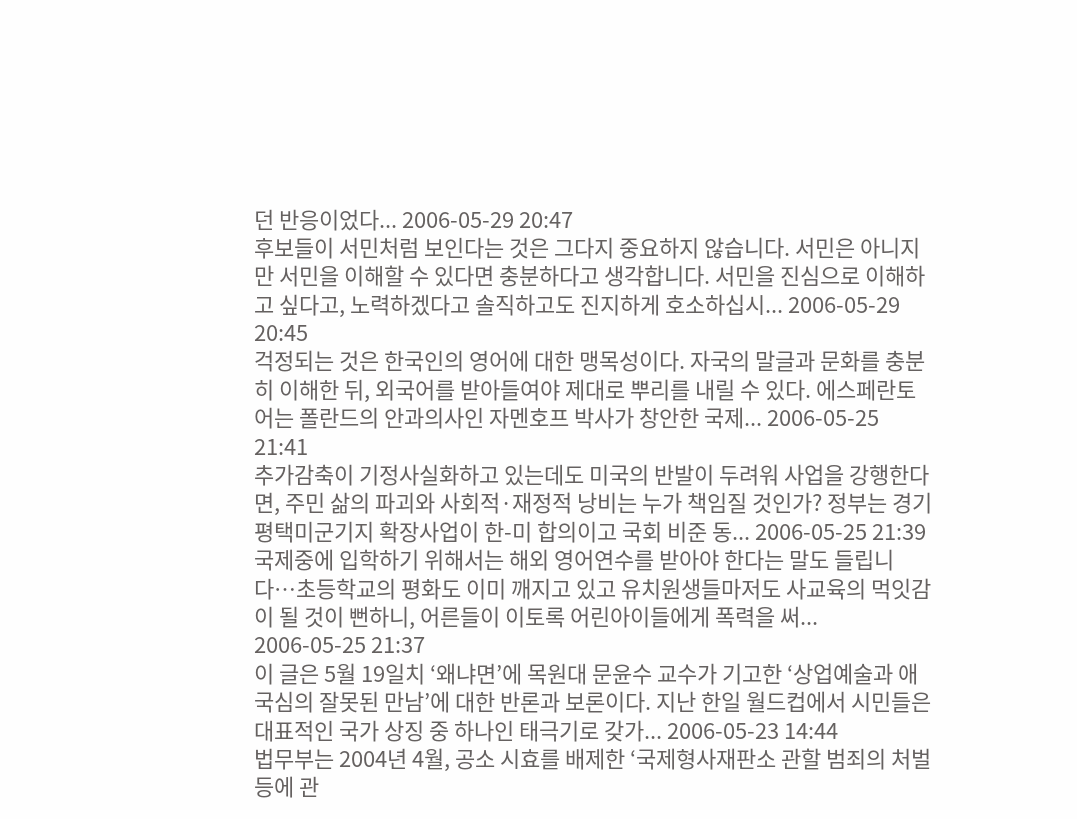던 반응이었다... 2006-05-29 20:47
후보들이 서민처럼 보인다는 것은 그다지 중요하지 않습니다. 서민은 아니지만 서민을 이해할 수 있다면 충분하다고 생각합니다. 서민을 진심으로 이해하고 싶다고, 노력하겠다고 솔직하고도 진지하게 호소하십시... 2006-05-29 20:45
걱정되는 것은 한국인의 영어에 대한 맹목성이다. 자국의 말글과 문화를 충분히 이해한 뒤, 외국어를 받아들여야 제대로 뿌리를 내릴 수 있다. 에스페란토어는 폴란드의 안과의사인 자멘호프 박사가 창안한 국제... 2006-05-25 21:41
추가감축이 기정사실화하고 있는데도 미국의 반발이 두려워 사업을 강행한다면, 주민 삶의 파괴와 사회적·재정적 낭비는 누가 책임질 것인가? 정부는 경기 평택미군기지 확장사업이 한-미 합의이고 국회 비준 동... 2006-05-25 21:39
국제중에 입학하기 위해서는 해외 영어연수를 받아야 한다는 말도 들립니다…초등학교의 평화도 이미 깨지고 있고 유치원생들마저도 사교육의 먹잇감이 될 것이 뻔하니, 어른들이 이토록 어린아이들에게 폭력을 써... 2006-05-25 21:37
이 글은 5월 19일치 ‘왜냐면’에 목원대 문윤수 교수가 기고한 ‘상업예술과 애국심의 잘못된 만남’에 대한 반론과 보론이다. 지난 한일 월드컵에서 시민들은 대표적인 국가 상징 중 하나인 태극기로 갖가... 2006-05-23 14:44
법무부는 2004년 4월, 공소 시효를 배제한 ‘국제형사재판소 관할 범죄의 처벌 등에 관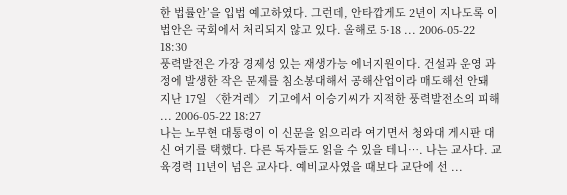한 법률안’을 입법 예고하였다. 그런데, 안타깝게도 2년이 지나도록 이 법안은 국회에서 처리되지 않고 있다. 올해로 5·18 ... 2006-05-22 18:30
풍력발전은 가장 경제성 있는 재생가능 에너지원이다. 건설과 운영 과정에 발생한 작은 문제를 침소봉대해서 공해산업이라 매도해선 안돼 지난 17일 〈한겨레〉 기고에서 이승기씨가 지적한 풍력발전소의 피해 ... 2006-05-22 18:27
나는 노무현 대통령이 이 신문을 읽으리라 여기면서 청와대 게시판 대신 여기를 택했다. 다른 독자들도 읽을 수 있을 테니…. 나는 교사다. 교육경력 11년이 넘은 교사다. 예비교사였을 때보다 교단에 선 ...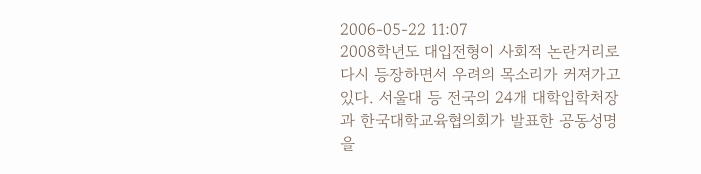2006-05-22 11:07
2008학년도 대입전형이 사회적 논란거리로 다시 등장하면서 우려의 목소리가 커져가고 있다. 서울대 등 전국의 24개 대학입학처장과 한국대학교육협의회가 발표한 공동성명을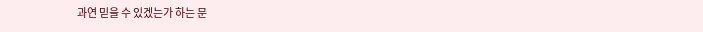과연 믿을 수 있겠는가 하는 문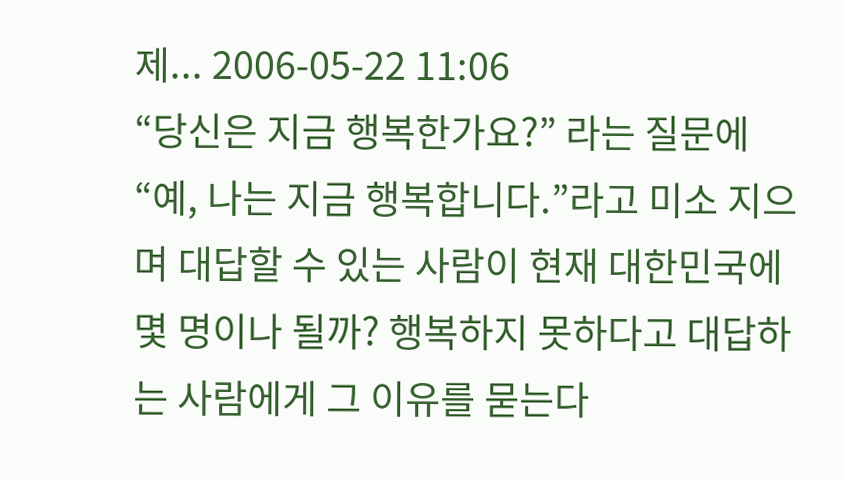제... 2006-05-22 11:06
“당신은 지금 행복한가요?” 라는 질문에 “예, 나는 지금 행복합니다.”라고 미소 지으며 대답할 수 있는 사람이 현재 대한민국에 몇 명이나 될까? 행복하지 못하다고 대답하는 사람에게 그 이유를 묻는다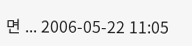면 ... 2006-05-22 11:05